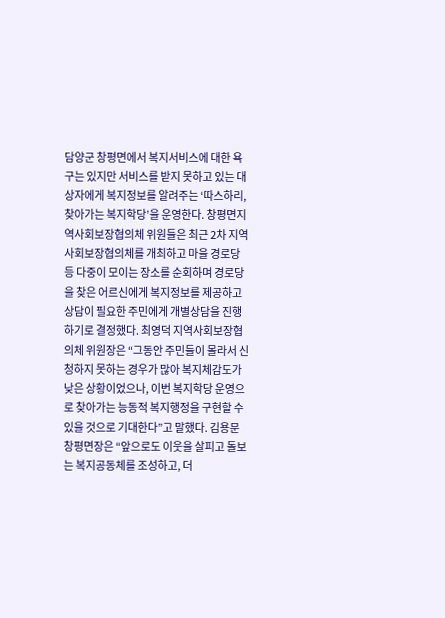담양군 창평면에서 복지서비스에 대한 욕구는 있지만 서비스를 받지 못하고 있는 대상자에게 복지정보를 알려주는 ‘따스하리, 찾아가는 복지학당’을 운영한다. 창평면지역사회보장협의체 위원들은 최근 2차 지역사회보장협의체를 개최하고 마을 경로당 등 다중이 모이는 장소를 순회하며 경로당을 찾은 어르신에게 복지정보를 제공하고 상담이 필요한 주민에게 개별상담을 진행하기로 결정했다. 최영덕 지역사회보장협의체 위원장은 “그동안 주민들이 몰라서 신청하지 못하는 경우가 많아 복지체감도가 낮은 상황이었으나, 이번 복지학당 운영으로 찾아가는 능동적 복지행정을 구현할 수 있을 것으로 기대한다”고 말했다. 김용문 창평면장은 “앞으로도 이웃을 살피고 돌보는 복지공동체를 조성하고, 더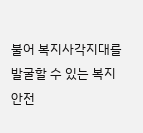불어 복지사각지대를 발굴할 수 있는 복지안전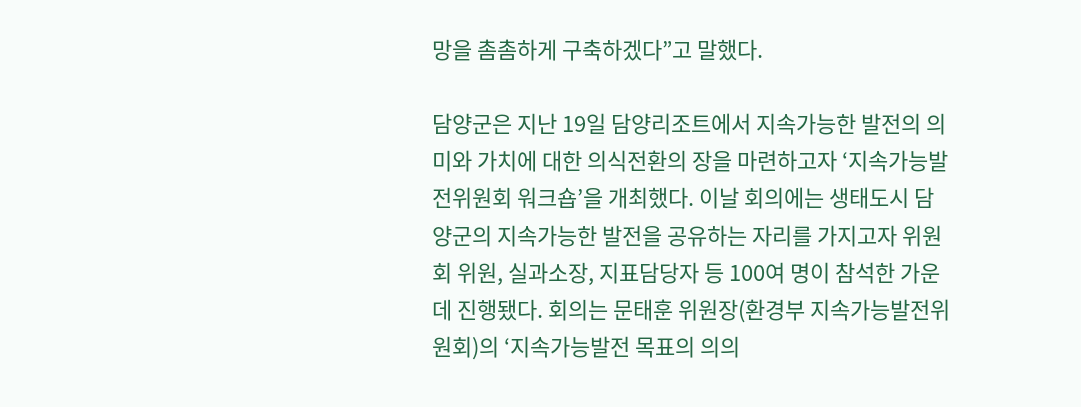망을 촘촘하게 구축하겠다”고 말했다.

담양군은 지난 19일 담양리조트에서 지속가능한 발전의 의미와 가치에 대한 의식전환의 장을 마련하고자 ‘지속가능발전위원회 워크숍’을 개최했다. 이날 회의에는 생태도시 담양군의 지속가능한 발전을 공유하는 자리를 가지고자 위원회 위원, 실과소장, 지표담당자 등 100여 명이 참석한 가운데 진행됐다. 회의는 문태훈 위원장(환경부 지속가능발전위원회)의 ‘지속가능발전 목표의 의의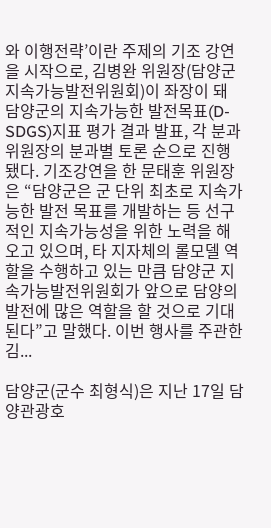와 이행전략’이란 주제의 기조 강연을 시작으로, 김병완 위원장(담양군 지속가능발전위원회)이 좌장이 돼 담양군의 지속가능한 발전목표(D-SDGS)지표 평가 결과 발표, 각 분과 위원장의 분과별 토론 순으로 진행됐다. 기조강연을 한 문태훈 위원장은 “담양군은 군 단위 최초로 지속가능한 발전 목표를 개발하는 등 선구적인 지속가능성을 위한 노력을 해오고 있으며, 타 지자체의 롤모델 역할을 수행하고 있는 만큼 담양군 지속가능발전위원회가 앞으로 담양의 발전에 많은 역할을 할 것으로 기대된다”고 말했다. 이번 행사를 주관한 김...

담양군(군수 최형식)은 지난 17일 담양관광호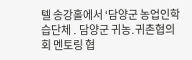텔 송강홀에서 ‘담양군 농업인학습단체 ․ 담양군 귀농․귀촌협의회 멘토링 협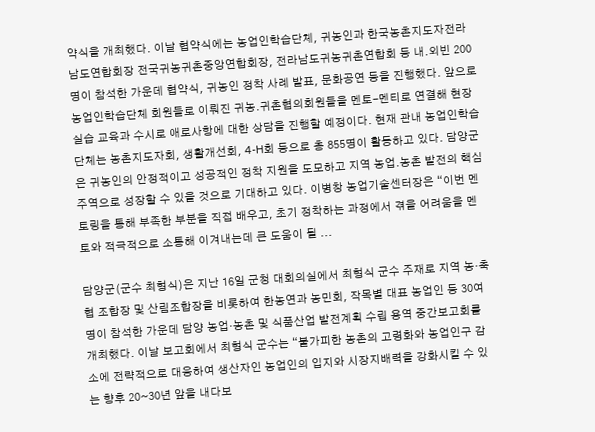약식을 개최했다. 이날 협약식에는 농업인학습단체, 귀농인과 한국농촌지도자전라남도연합회장 전국귀농귀촌중앙연합회장, 전라남도귀농귀촌연합회 등 내․외빈 200명이 참석한 가운데 협약식, 귀농인 정착 사례 발표, 문화공연 등을 진행했다. 앞으로 농업인학습단체 회원들로 이뤄진 귀농․귀촌협의회원들을 멘토-멘티로 연결해 현장실습 교육과 수시로 애로사항에 대한 상담을 진행할 예정이다. 현재 관내 농업인학습단체는 농촌지도자회, 생활개선회, 4-H회 등으로 총 855명이 활동하고 있다. 담양군은 귀농인의 안정적이고 성공적인 정착 지원을 도모하고 지역 농업․농촌 발전의 핵심 주역으로 성장할 수 있을 것으로 기대하고 있다. 이병창 농업기술센터장은 “이번 멘토링을 통해 부족한 부분을 직접 배우고, 초기 정착하는 과정에서 겪을 어려움을 멘토와 적극적으로 소통해 이겨내는데 큰 도움이 될 ...

담양군(군수 최형식)은 지난 16일 군청 대회의실에서 최형식 군수 주재로 지역 농·축협 조합장 및 산림조합장을 비롯하여 한농연과 농민회, 작목별 대표 농업인 등 30여 명이 참석한 가운데 담양 농업·농촌 및 식품산업 발전계획 수립 용역 중간보고회를 개최했다. 이날 보고회에서 최형식 군수는 “불가피한 농촌의 고령화와 농업인구 감소에 전략적으로 대응하여 생산자인 농업인의 입지와 시장지배력을 강화시킬 수 있는 향후 20~30년 앞을 내다보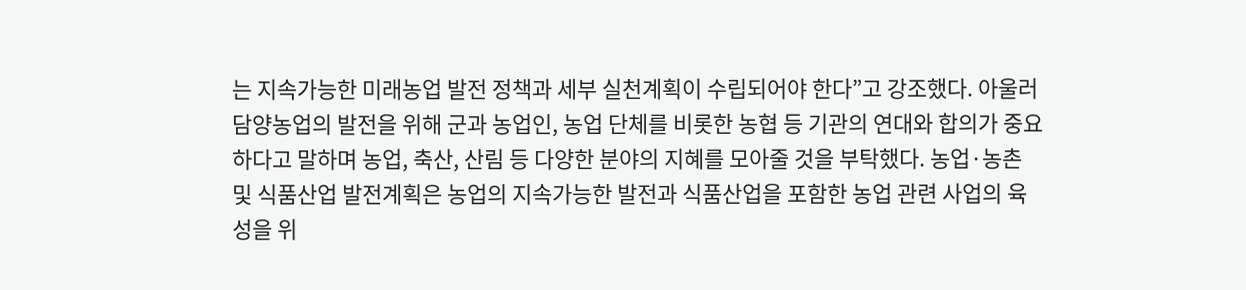는 지속가능한 미래농업 발전 정책과 세부 실천계획이 수립되어야 한다”고 강조했다. 아울러 담양농업의 발전을 위해 군과 농업인, 농업 단체를 비롯한 농협 등 기관의 연대와 합의가 중요하다고 말하며 농업, 축산, 산림 등 다양한 분야의 지혜를 모아줄 것을 부탁했다. 농업·농촌 및 식품산업 발전계획은 농업의 지속가능한 발전과 식품산업을 포함한 농업 관련 사업의 육성을 위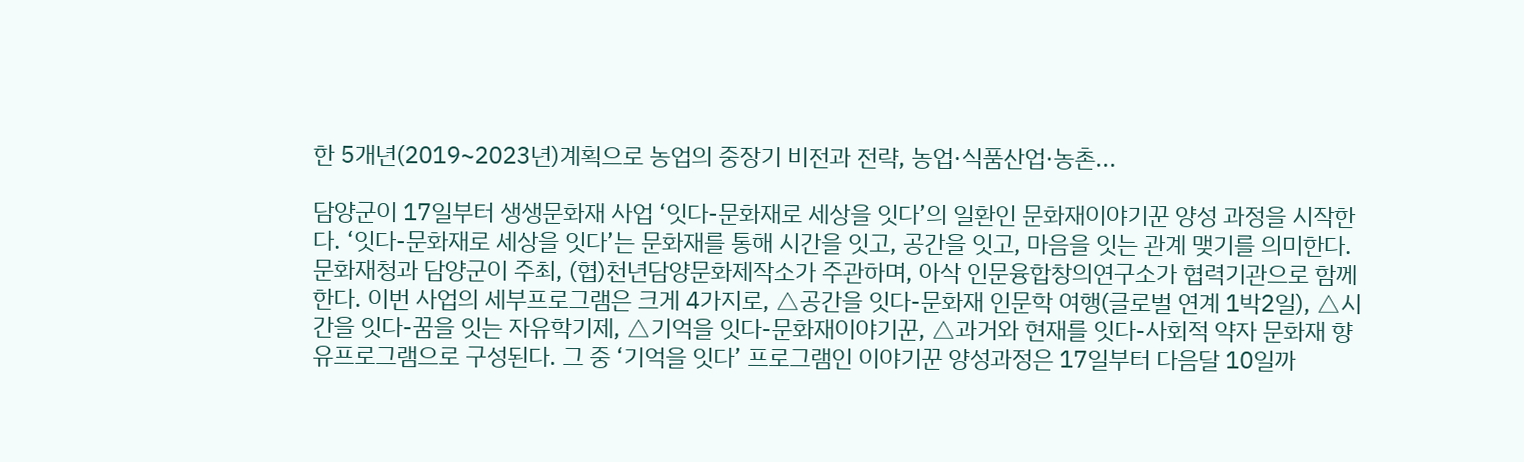한 5개년(2019~2023년)계획으로 농업의 중장기 비전과 전략, 농업·식품산업·농촌...

담양군이 17일부터 생생문화재 사업 ‘잇다-문화재로 세상을 잇다’의 일환인 문화재이야기꾼 양성 과정을 시작한다. ‘잇다-문화재로 세상을 잇다’는 문화재를 통해 시간을 잇고, 공간을 잇고, 마음을 잇는 관계 맺기를 의미한다. 문화재청과 담양군이 주최, (협)천년담양문화제작소가 주관하며, 아삭 인문융합창의연구소가 협력기관으로 함께한다. 이번 사업의 세부프로그램은 크게 4가지로, △공간을 잇다-문화재 인문학 여행(글로벌 연계 1박2일), △시간을 잇다-꿈을 잇는 자유학기제, △기억을 잇다-문화재이야기꾼, △과거와 현재를 잇다-사회적 약자 문화재 향유프로그램으로 구성된다. 그 중 ‘기억을 잇다’ 프로그램인 이야기꾼 양성과정은 17일부터 다음달 10일까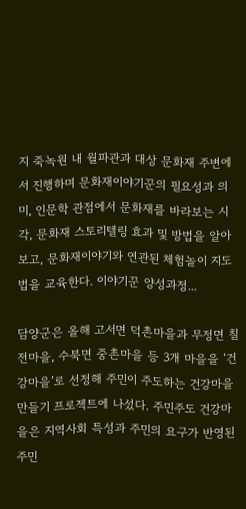지 죽녹원 내 월파관과 대상 문화재 주변에서 진행하며 문화재이야기꾼의 필요성과 의미, 인문학 관점에서 문화재를 바라보는 시각, 문화재 스토리텔링 효과 및 방법을 알아보고, 문화재이야기와 연관된 체험놀이 지도법을 교육한다. 이야기꾼 양성과정...

담양군은 올해 고서면 덕촌마을과 무정면 칠전마을, 수북면 중촌마을 등 3개 마을을 ‘건강마을’로 선정해 주민이 주도하는 건강마을 만들기 프로젝트에 나섰다. 주민주도 건강마을은 지역사회 특성과 주민의 요구가 반영된 주민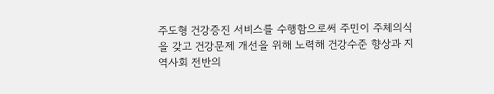주도형 건강증진 서비스를 수행함으로써 주민이 주체의식을 갖고 건강문제 개선을 위해 노력해 건강수준 향상과 지역사회 전반의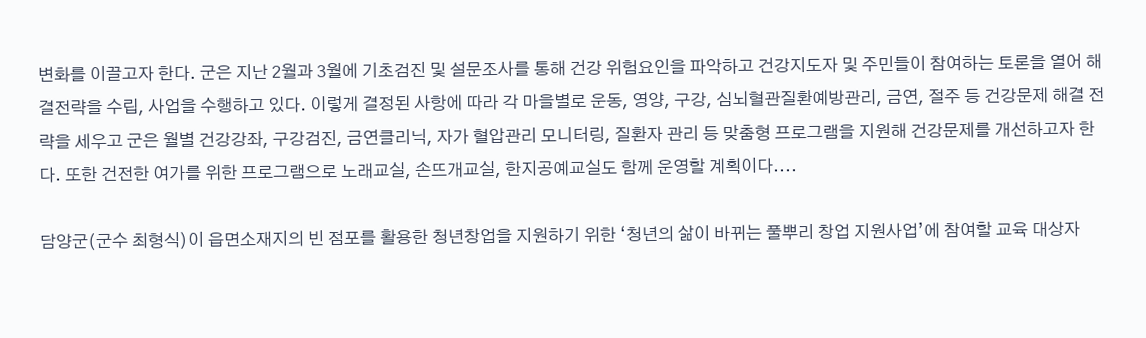변화를 이끌고자 한다. 군은 지난 2월과 3월에 기초검진 및 설문조사를 통해 건강 위험요인을 파악하고 건강지도자 및 주민들이 참여하는 토론을 열어 해결전략을 수립, 사업을 수행하고 있다. 이렇게 결정된 사항에 따라 각 마을별로 운동, 영양, 구강, 심뇌혈관질환예방관리, 금연, 절주 등 건강문제 해결 전략을 세우고 군은 월별 건강강좌, 구강검진, 금연클리닉, 자가 혈압관리 모니터링, 질환자 관리 등 맞춤형 프로그램을 지원해 건강문제를 개선하고자 한다. 또한 건전한 여가를 위한 프로그램으로 노래교실, 손뜨개교실, 한지공예교실도 함께 운영할 계획이다....

담양군(군수 최형식)이 읍면소재지의 빈 점포를 활용한 청년창업을 지원하기 위한 ‘청년의 삶이 바뀌는 풀뿌리 창업 지원사업’에 참여할 교육 대상자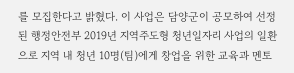를 모집한다고 밝혔다. 이 사업은 담양군이 공모하여 선정된 행정안전부 2019년 지역주도형 청년일자리 사업의 일환으로 지역 내 청년 10명(팀)에게 창업을 위한 교육과 멘토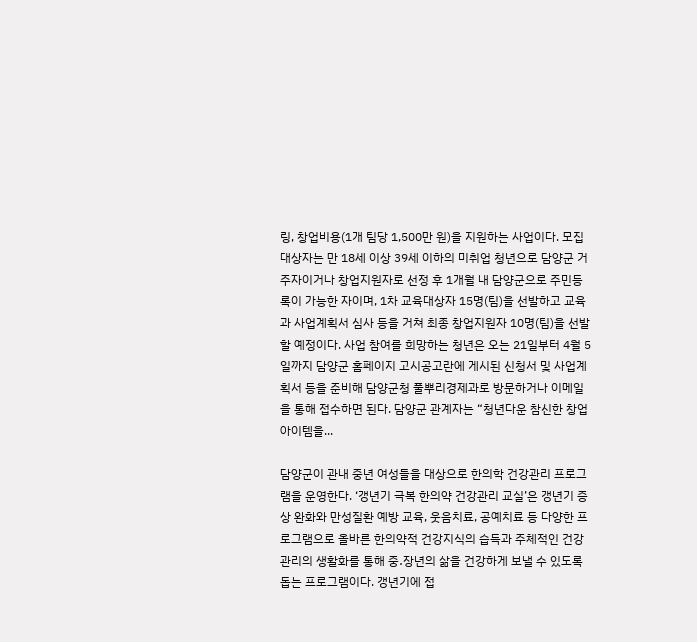링, 창업비용(1개 팀당 1,500만 원)을 지원하는 사업이다. 모집대상자는 만 18세 이상 39세 이하의 미취업 청년으로 담양군 거주자이거나 창업지원자로 선정 후 1개월 내 담양군으로 주민등록이 가능한 자이며, 1차 교육대상자 15명(팀)을 선발하고 교육과 사업계획서 심사 등을 거쳐 최종 창업지원자 10명(팀)을 선발할 예정이다. 사업 참여를 희망하는 청년은 오는 21일부터 4월 5일까지 담양군 홈페이지 고시공고란에 게시된 신청서 및 사업계획서 등을 준비해 담양군청 풀뿌리경제과로 방문하거나 이메일을 통해 접수하면 된다. 담양군 관계자는 “청년다운 참신한 창업 아이템을...

담양군이 관내 중년 여성들을 대상으로 한의학 건강관리 프로그램을 운영한다. ‘갱년기 극복 한의약 건강관리 교실’은 갱년기 증상 완화와 만성질환 예방 교육, 웃음치료, 공예치료 등 다양한 프로그램으로 올바른 한의약적 건강지식의 습득과 주체적인 건강관리의 생활화를 통해 중․장년의 삶을 건강하게 보낼 수 있도록 돕는 프로그램이다. 갱년기에 접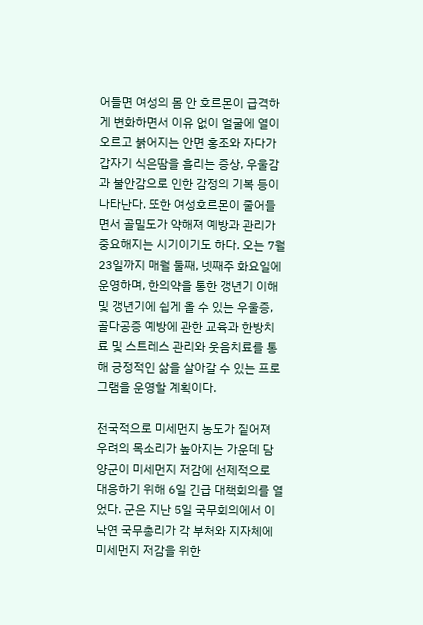어들면 여성의 몸 안 호르몬이 급격하게 변화하면서 이유 없이 얼굴에 열이 오르고 붉어지는 안면 홍조와 자다가 갑자기 식은땀을 흘리는 증상, 우울감과 불안감으로 인한 감정의 기복 등이 나타난다. 또한 여성호르몬이 줄어들면서 골밀도가 약해져 예방과 관리가 중요해지는 시기이기도 하다. 오는 7월 23일까지 매월 둘째, 넷째주 화요일에 운영하며, 한의약을 통한 갱년기 이해 및 갱년기에 쉽게 올 수 있는 우울증, 골다공증 예방에 관한 교육과 한방치료 및 스트레스 관리와 웃음치료를 통해 긍정적인 삶을 살아갈 수 있는 프로그램을 운영할 계획이다.

전국적으로 미세먼지 농도가 짙어져 우려의 목소리가 높아지는 가운데 담양군이 미세먼지 저감에 선제적으로 대응하기 위해 6일 긴급 대책회의를 열었다. 군은 지난 5일 국무회의에서 이낙연 국무총리가 각 부처와 지자체에 미세먼지 저감을 위한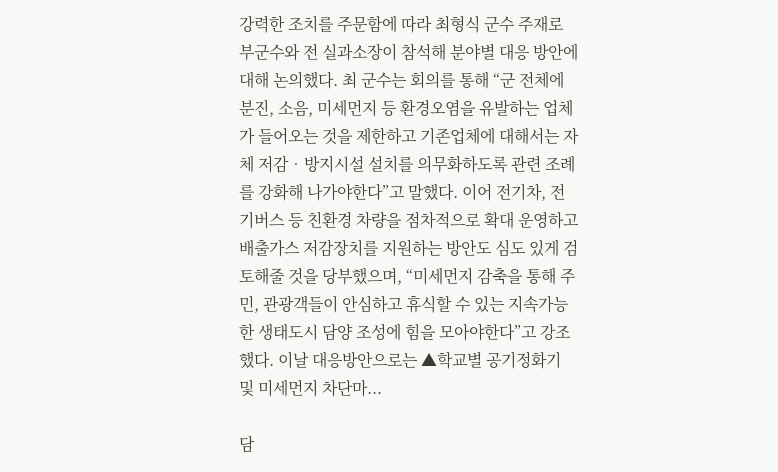강력한 조치를 주문함에 따라 최형식 군수 주재로 부군수와 전 실과소장이 참석해 분야별 대응 방안에 대해 논의했다. 최 군수는 회의를 통해 “군 전체에 분진, 소음, 미세먼지 등 환경오염을 유발하는 업체가 들어오는 것을 제한하고 기존업체에 대해서는 자체 저감‧방지시설 설치를 의무화하도록 관련 조례를 강화해 나가야한다”고 말했다. 이어 전기차, 전기버스 등 친환경 차량을 점차적으로 확대 운영하고 배출가스 저감장치를 지원하는 방안도 심도 있게 검토해줄 것을 당부했으며, “미세먼지 감축을 통해 주민, 관광객들이 안심하고 휴식할 수 있는 지속가능한 생태도시 담양 조성에 힘을 모아야한다”고 강조했다. 이날 대응방안으로는 ▲학교별 공기정화기 및 미세먼지 차단마...

담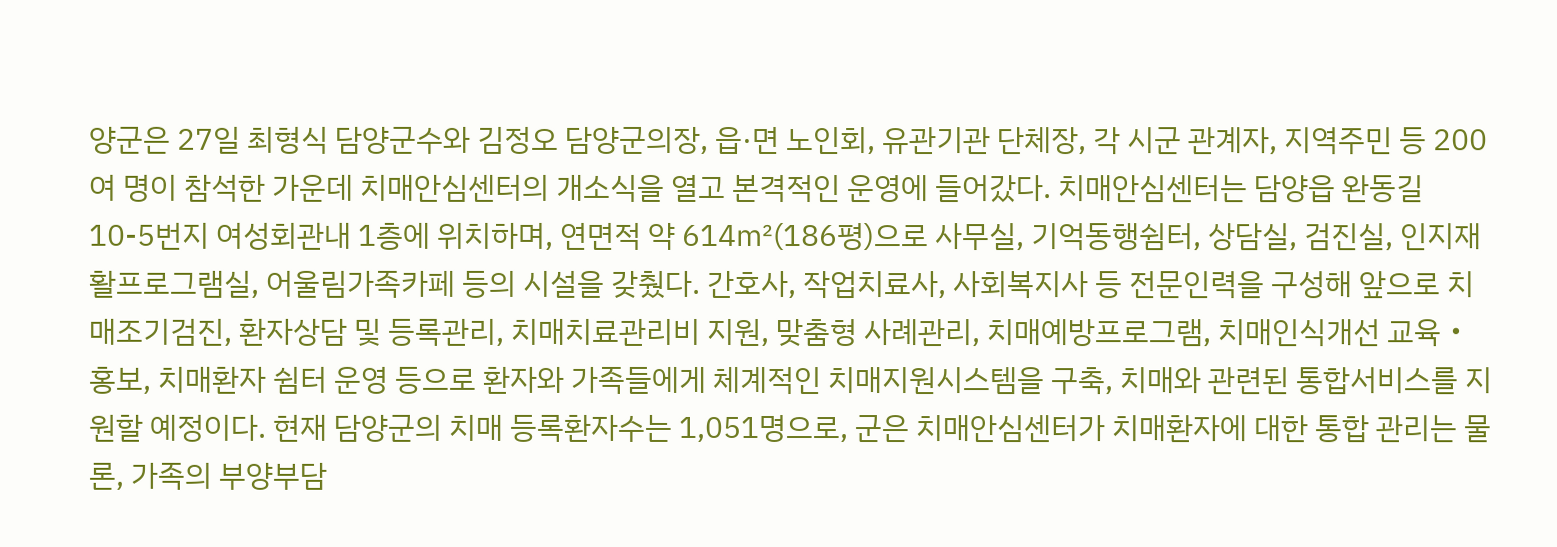양군은 27일 최형식 담양군수와 김정오 담양군의장, 읍·면 노인회, 유관기관 단체장, 각 시군 관계자, 지역주민 등 200여 명이 참석한 가운데 치매안심센터의 개소식을 열고 본격적인 운영에 들어갔다. 치매안심센터는 담양읍 완동길 10-5번지 여성회관내 1층에 위치하며, 연면적 약 614㎡(186평)으로 사무실, 기억동행쉼터, 상담실, 검진실, 인지재활프로그램실, 어울림가족카페 등의 시설을 갖췄다. 간호사, 작업치료사, 사회복지사 등 전문인력을 구성해 앞으로 치매조기검진, 환자상담 및 등록관리, 치매치료관리비 지원, 맞춤형 사례관리, 치매예방프로그램, 치매인식개선 교육‧홍보, 치매환자 쉼터 운영 등으로 환자와 가족들에게 체계적인 치매지원시스템을 구축, 치매와 관련된 통합서비스를 지원할 예정이다. 현재 담양군의 치매 등록환자수는 1,051명으로, 군은 치매안심센터가 치매환자에 대한 통합 관리는 물론, 가족의 부양부담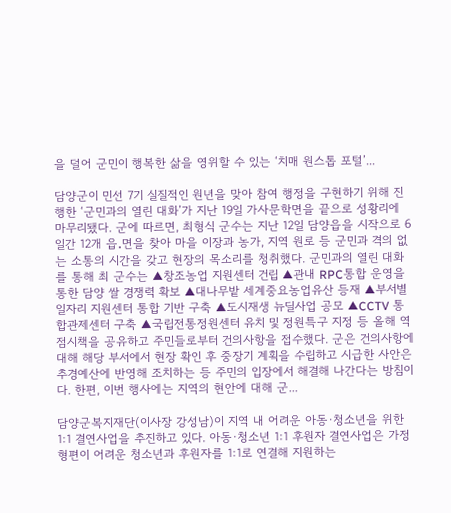을 덜어 군민이 행복한 삶을 영위할 수 있는 ‘치매 원스톱 포털’...

담양군이 민선 7기 실질적인 원년을 맞아 참여 행정을 구현하기 위해 진행한 ‘군민과의 열린 대화’가 지난 19일 가사문학면을 끝으로 성황리에 마무리됐다. 군에 따르면, 최형식 군수는 지난 12일 담양읍을 시작으로 6일간 12개 읍․면을 찾아 마을 이장과 농가, 지역 원로 등 군민과 격의 없는 소통의 시간을 갖고 현장의 목소리를 청취했다. 군민과의 열린 대화를 통해 최 군수는 ▲창조농업 지원센터 건립 ▲관내 RPC통합 운영을 통한 담양 쌀 경쟁력 확보 ▲대나무밭 세계중요농업유산 등재 ▲부서별 일자리 지원센터 통합 기반 구축 ▲도시재생 뉴딜사업 공모 ▲CCTV 통합관제센터 구축 ▲국립전통정원센터 유치 및 정원특구 지정 등 올해 역점시책을 공유하고 주민들로부터 건의사항을 접수했다. 군은 건의사항에 대해 해당 부서에서 현장 확인 후 중장기 계획을 수립하고 시급한 사안은 추경예산에 반영해 조치하는 등 주민의 입장에서 해결해 나간다는 방침이다. 한편, 이번 행사에는 지역의 현안에 대해 군...

담양군복지재단(이사장 강성남)이 지역 내 어려운 아동·청소년을 위한 1:1 결연사업을 추진하고 있다. 아동·청소년 1:1 후원자 결연사업은 가정형편이 어려운 청소년과 후원자를 1:1로 연결해 지원하는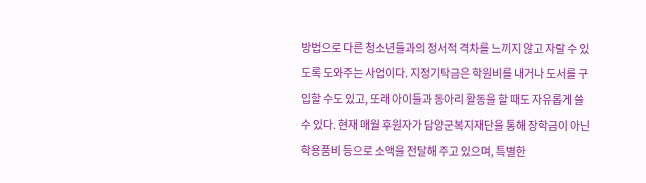방법으로 다른 청소년들과의 정서적 격차를 느끼지 않고 자랄 수 있도록 도와주는 사업이다. 지정기탁금은 학원비를 내거나 도서를 구입할 수도 있고, 또래 아이들과 동아리 활동을 할 때도 자유롭게 쓸 수 있다. 현재 매월 후원자가 담양군복지재단을 통해 장학금이 아닌 학용품비 등으로 소액을 전달해 주고 있으며, 특별한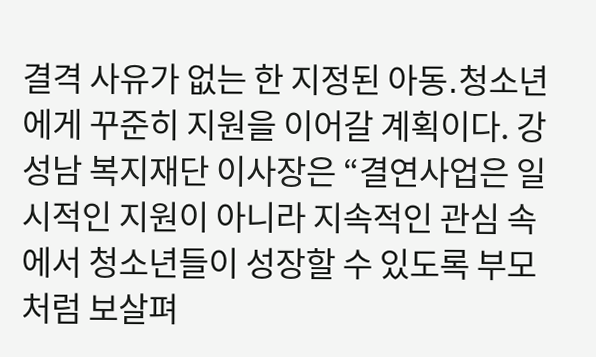결격 사유가 없는 한 지정된 아동․청소년에게 꾸준히 지원을 이어갈 계획이다. 강성남 복지재단 이사장은 “결연사업은 일시적인 지원이 아니라 지속적인 관심 속에서 청소년들이 성장할 수 있도록 부모처럼 보살펴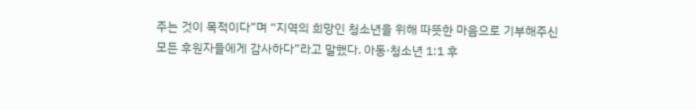주는 것이 목적이다”며 “지역의 희망인 청소년을 위해 따뜻한 마음으로 기부해주신 모든 후원자들에게 감사하다”라고 말했다. 아동·청소년 1:1 후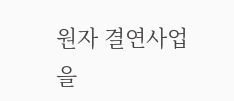원자 결연사업을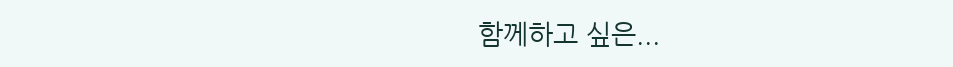함께하고 싶은...